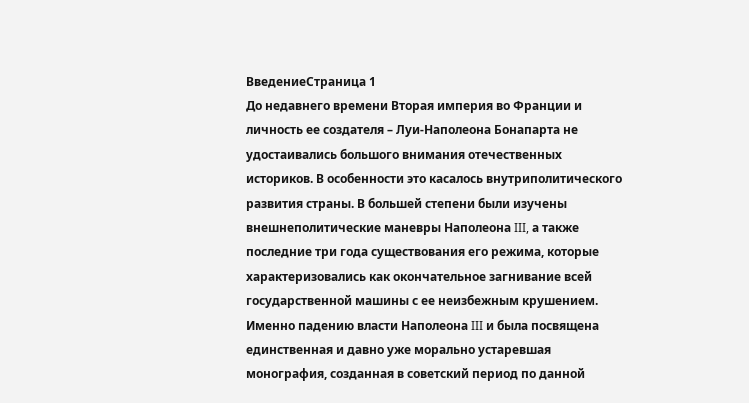ВведениеСтраница 1
До недавнего времени Вторая империя во Франции и личность ее создателя – Луи-Наполеона Бонапарта не удостаивались большого внимания отечественных историков. В особенности это касалось внутриполитического развития страны. В большей степени были изучены внешнеполитические маневры Наполеона III, а также последние три года существования его режима, которые характеризовались как окончательное загнивание всей государственной машины с ее неизбежным крушением. Именно падению власти Наполеона III и была посвящена единственная и давно уже морально устаревшая монография, созданная в советский период по данной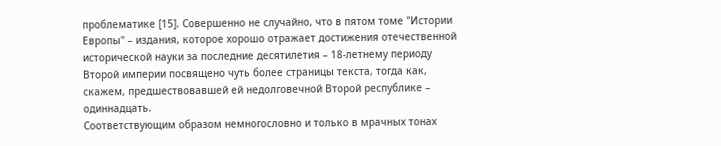проблематике [15]. Совершенно не случайно, что в пятом томе "Истории Европы" – издания, которое хорошо отражает достижения отечественной исторической науки за последние десятилетия – 18-летнему периоду Второй империи посвящено чуть более страницы текста, тогда как, скажем, предшествовавшей ей недолговечной Второй республике – одиннадцать.
Соответствующим образом немногословно и только в мрачных тонах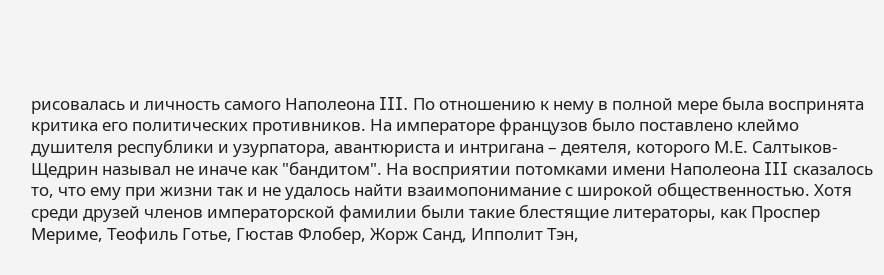рисовалась и личность самого Наполеона III. По отношению к нему в полной мере была воспринята критика его политических противников. На императоре французов было поставлено клеймо душителя республики и узурпатора, авантюриста и интригана – деятеля, которого М.Е. Салтыков-Щедрин называл не иначе как "бандитом". На восприятии потомками имени Наполеона III сказалось то, что ему при жизни так и не удалось найти взаимопонимание с широкой общественностью. Хотя среди друзей членов императорской фамилии были такие блестящие литераторы, как Проспер Мериме, Теофиль Готье, Гюстав Флобер, Жорж Санд, Ипполит Тэн,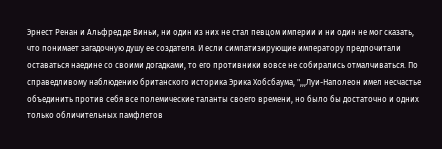Эрнест Ренан и Альфред де Виньи, ни один из них не стал певцом империи и ни один не мог сказать, что понимает загадочную душу ее создателя. И если симпатизирующие императору предпочитали оставаться наедине со своими догадками, то его противники вовсе не собирались отмалчиваться. По справедливому наблюдению британского историка Эрика Хобсбаума, ",,,Луи-Наполеон имел несчастье объединить против себя все полемические таланты своего времени, но было бы достаточно и одних только обличительных памфлетов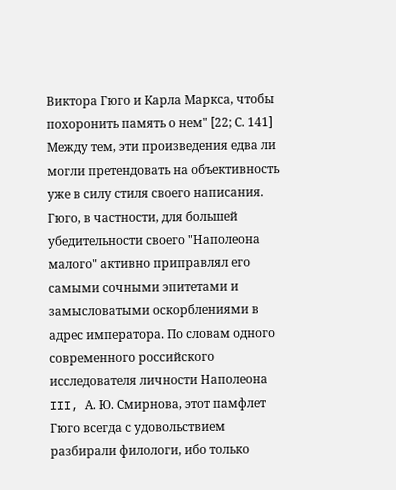Виктора Гюго и Карла Маркса, чтобы похоронить память о нем" [22; С. 141]
Между тем, эти произведения едва ли могли претендовать на объективность уже в силу стиля своего написания. Гюго, в частности, для большей убедительности своего "Наполеона малого" активно приправлял его самыми сочными эпитетами и замысловатыми оскорблениями в адрес императора. По словам одного современного российского исследователя личности Наполеона III, А. Ю. Смирнова, этот памфлет Гюго всегда с удовольствием разбирали филологи, ибо только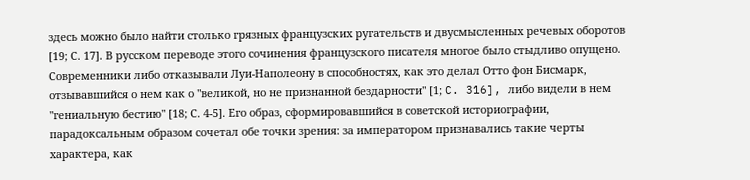здесь можно было найти столько грязных французских ругательств и двусмысленных речевых оборотов [19; С. 17]. В русском переводе этого сочинения французского писателя многое было стыдливо опущено.
Современники либо отказывали Луи-Наполеону в способностях, как это делал Отто фон Бисмарк, отзывавшийся о нем как о "великой, но не признанной бездарности" [1; C. 316], либо видели в нем "гениальную бестию" [18; С. 4-5]. Его образ, сформировавшийся в советской историографии, парадоксальным образом сочетал обе точки зрения: за императором признавались такие черты характера, как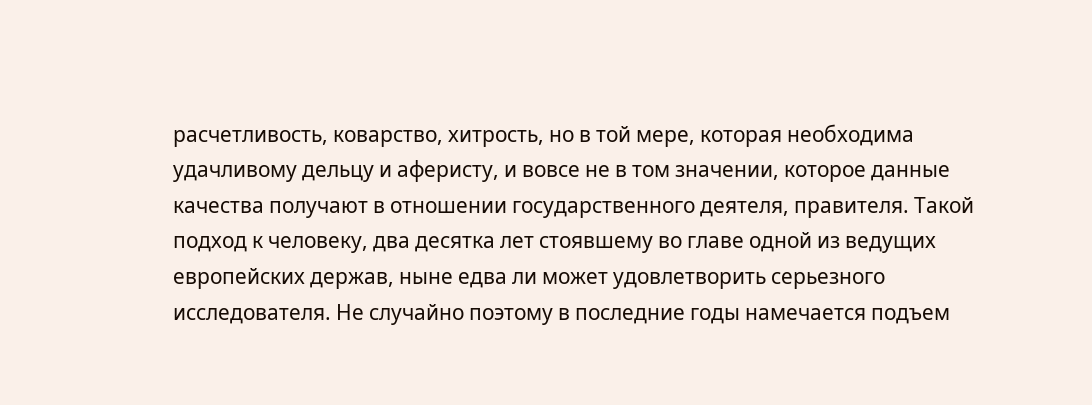расчетливость, коварство, хитрость, но в той мере, которая необходима удачливому дельцу и аферисту, и вовсе не в том значении, которое данные качества получают в отношении государственного деятеля, правителя. Такой подход к человеку, два десятка лет стоявшему во главе одной из ведущих европейских держав, ныне едва ли может удовлетворить серьезного исследователя. Не случайно поэтому в последние годы намечается подъем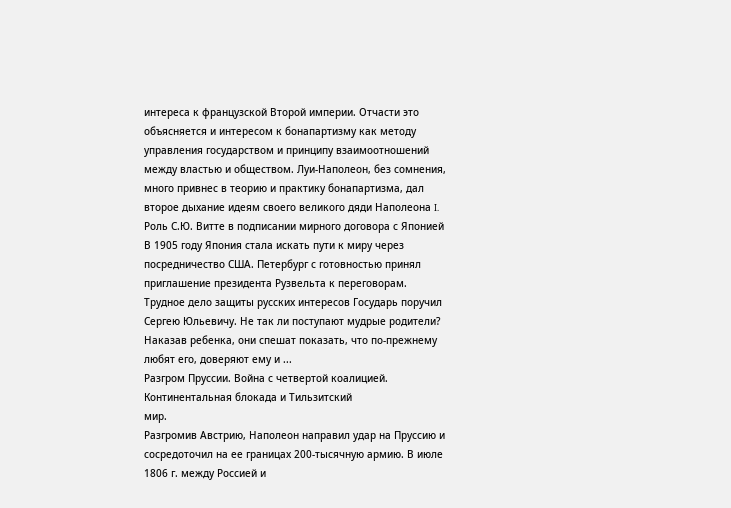интереса к французской Второй империи. Отчасти это объясняется и интересом к бонапартизму как методу управления государством и принципу взаимоотношений между властью и обществом. Луи-Наполеон, без сомнения, много привнес в теорию и практику бонапартизма, дал второе дыхание идеям своего великого дяди Наполеона I.
Роль С.Ю. Витте в подписании мирного договора с Японией
В 1905 году Япония стала искать пути к миру через посредничество США. Петербург с готовностью принял приглашение президента Рузвельта к переговорам. Трудное дело защиты русских интересов Государь поручил Сергею Юльевичу. Не так ли поступают мудрые родители? Наказав ребенка, они спешат показать, что по-прежнему любят его, доверяют ему и ...
Разгром Пруссии. Война с четвертой коалицией. Континентальная блокада и Тильзитский
мир.
Разгромив Австрию, Наполеон направил удар на Пруссию и сосредоточил на ее границах 200-тысячную армию. В июле 1806 г. между Россией и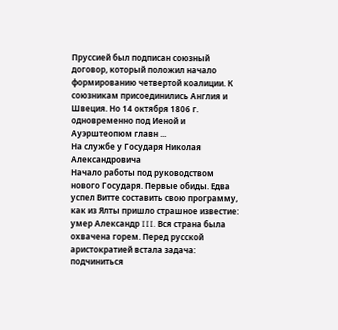Пруссией был подписан союзный договор, который положил начало формированию четвертой коалиции. К союзникам присоединились Англия и Швеция. Но 14 октября 1806 г. одновременно под Иеной и Ауэрштеопюм главн ...
На службе у Государя Николая Александровича
Начало работы под руководством нового Государя. Первые обиды. Едва успел Витте составить свою программу, как из Ялты пришло страшное известие: умер Александр III. Вся страна была охвачена горем. Перед русской аристократией встала задача: подчиниться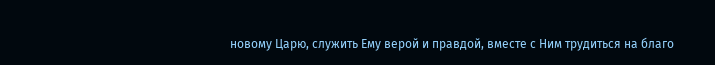новому Царю, служить Ему верой и правдой, вместе с Ним трудиться на благо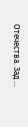Отечества. Зад ...